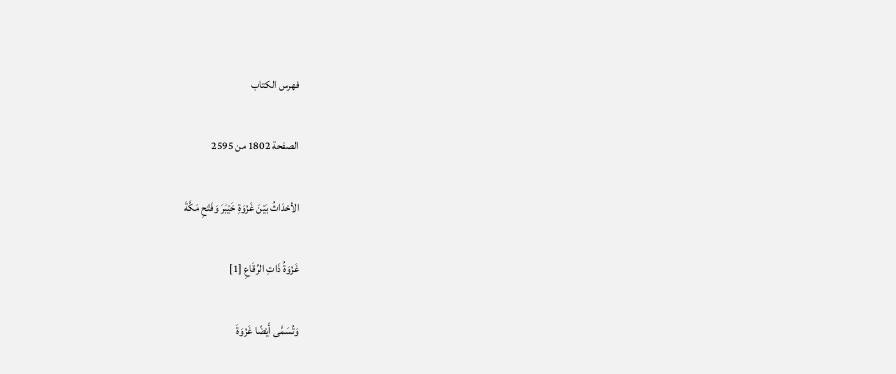فهرس الكتاب

الصفحة 1802 من 2595

الأحْدَاثُ بَيْنَ غَزْوَةِ خَيْبَرَ وَفَتْحِ مَكَّةَ

غَزْوَةُ ذَاتِ الرِّقَاعِ [1]

وَتُسَمَّى أَيْضًا غَزْوَةَ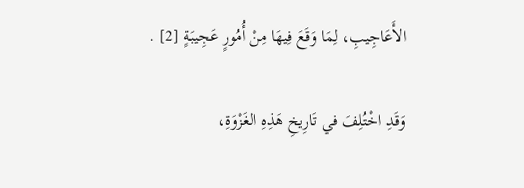الأَعَاجِيبِ، لِمَا وَقَعَ فِيهَا مِنْ أُمُورٍ عَجِيبَةٍ [2] .

وَقَدِ اخْتُلِفَ في تَارِيخِ هَذِهِ الغَزْوَةِ،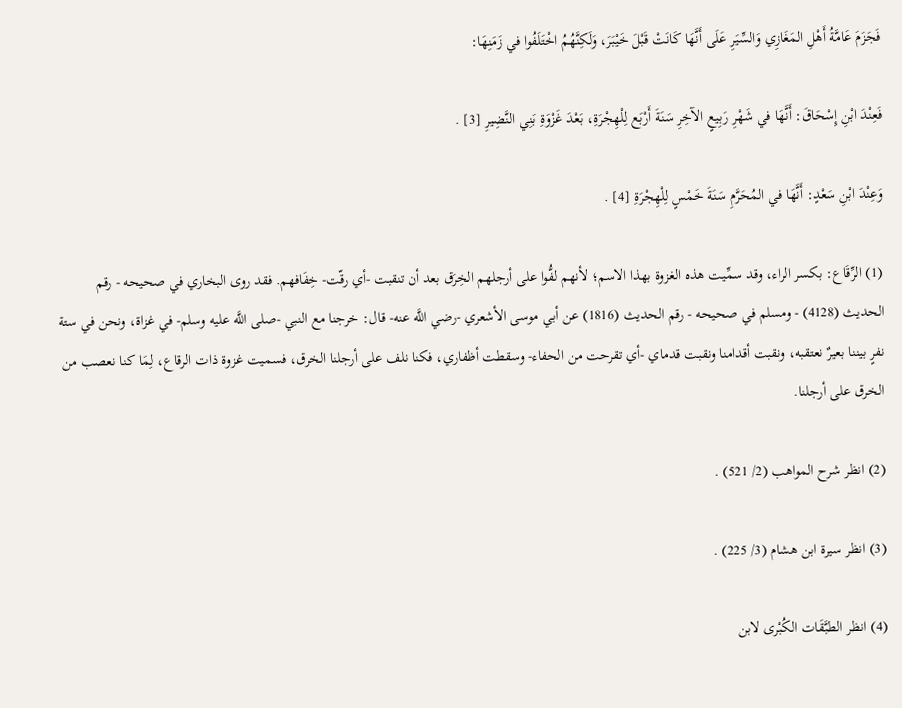فَجَزَمَ عَامَّةُ أَهْلِ المَغَازِي وَالسِّيَرِ عَلَى أَنَّهَا كَانَتْ قَبْلَ خَيْبَرَ، وَلَكِنَّهُمُ اخْتَلَفُوا في زَمَنِهَا:

فَعِنْدَ ابْنِ إِسْحَاقَ: أَنَّهَا في شَهْرِ رَبِيعٍ الآخِرِ سَنَةَ أَرْبَع لِلْهِجْرَةِ، بَعْدَ غَزْوَةِ بَنِي النَّضِيرِ [3] .

وَعِنْدَ ابْنِ سَعْدٍ: أَنَّهَا في المُحَرَّمِ سَنَةَ خَمْسٍ لِلْهِجْرَةِ [4] .

(1) الرِّقَاع: بكسر الراء، وقد سمِّيت هذه الغزوة بهذا الاسم؛ لأنهم لفُّوا على أرجلهم الخِرَق بعد أن تنقبت -أي رقّت- خِفَافهم. فقد روى البخاري في صحيحه - رقم الحديث (4128) - ومسلم في صحيحه - رقم الحديث (1816) عن أبي موسى الأشعري -رضي اللَّه عنه- قال: خرجنا مع النبي -صلى اللَّه عليه وسلم- في غزاة، ونحن في ستة نفرٍ بيننا بعيرٌ نعتقبه، ونقبت أقدامنا ونقبت قدماي -أي تقرحت من الحفاء- وسقطت أظفاري، فكنا نلف على أرجلنا الخرق، فسميت غزوة ذات الرقاع، لِمَا كنا نعصب من الخرق على أرجلنا.

(2) انظر شرح المواهب (2/ 521) .

(3) انظر سيرة ابن هشام (3/ 225) .

(4) انظر الطبَّقَات الكُبْرى لابن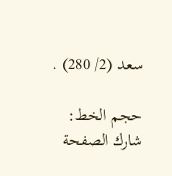سعد (2/ 280) .

حجم الخط:
شارك الصفحة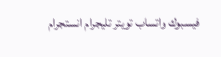فيسبوك واتساب تويتر تليجرام انستجرام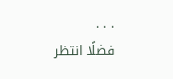. . .
فضلًا انتظر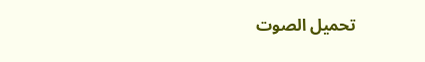تحميل الصوت